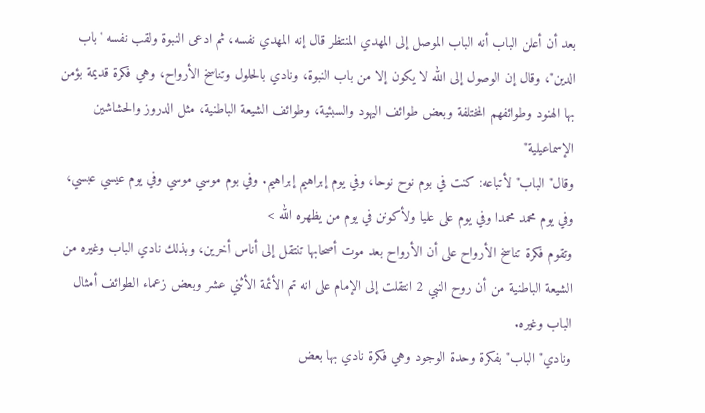بعد أن أعلن الباب أنه الباب الموصل إلى المهدي المنتظر قال إنه المهدي نفسه، ثم ادعى النبوة ولقب نفسه 'باب الدين"، وقال إن الوصول إلى الله لا يكون إلا من باب النبوة، ونادي بالحلول وتناسخ الأرواح، وهي فكرة قديمة بؤمن بها الهنود وطوائفهم المختلفة وبعض طوائف اليهود والسبئية، وطوائف الشيعة الباطنية، مثل الدروز والحشاشين الإسماعيلية"
وقال"الباب"لأتباعه: كنت في بوم نوح نوحا، وفي يوم إبراهيم إبراهيم. وفي بوم موسي موسي وفي يوم عيسي عبسي، وفي يوم محمد محمدا وفي يوم على عليا ولأكونن في يوم من يظهره الله >
وتقوم فكرة تناسخ الأرواح على أن الأرواح بعد موت أصحابها تنتقل إلى أناس أخرين، وبذلك نادي الباب وغيره من الشيعة الباطنية من أن روح النبي 2 انتقلت إلى الإمام على انه تم الأئمة الأثني عشر وبعض زعماء الطوائف أمثال الباب وغيره.
ونادي"الباب"بفكرة وحدة الوجود وهي فكرة نادي بها بعض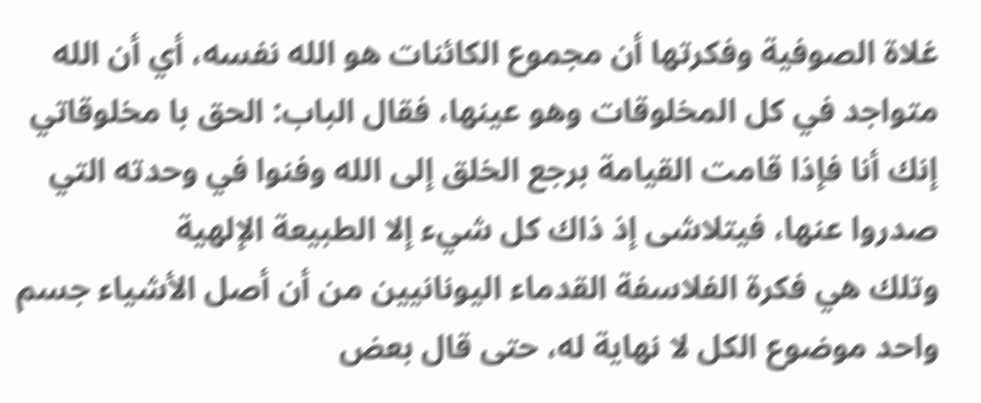غلاة الصوفية وفكرتها أن مجموع الكائنات هو الله نفسه، أي أن الله متواجد في كل المخلوقات وهو عينها، فقال الباب: الحق با مخلوقاتي إنك أنا فإذا قامت القيامة برجع الخلق إلى الله وفنوا في وحدته التي صدروا عنها، فيتلاشى إذ ذاك كل شيء إلا الطبيعة الإلهية
وتلك هي فكرة الفلاسفة القدماء اليونانيين من أن أصل الأشياء جسم واحد موضوع الكل لا نهاية له، حتى قال بعض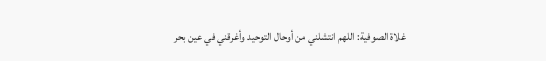غلاة الصوفية: اللهم انتشلني من أوحال التوحيد وأغرقني في عين بحر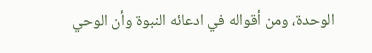الوحدة، ومن أقواله في ادعائه النبوة وأن الوحي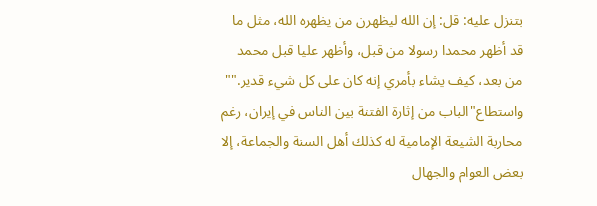بتنزل عليه: قل: إن الله ليظهرن من يظهره الله، مثل ما قد أظهر محمدا رسولا من قبل، وأظهر عليا قبل محمد من بعد، كيف يشاء بأمري إنه كان على كل شيء قدير.""
واستطاع"الباب من إثارة الفتنة بين الناس في إيران، رغم محاربة الشيعة الإمامية له كذلك أهل السنة والجماعة، إلا بعض العوام والجهال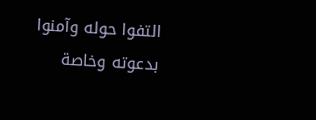التفوا حوله وآمنوا بدعوته وخاصة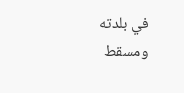في بلدته ومسقط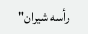رأسه شيران"